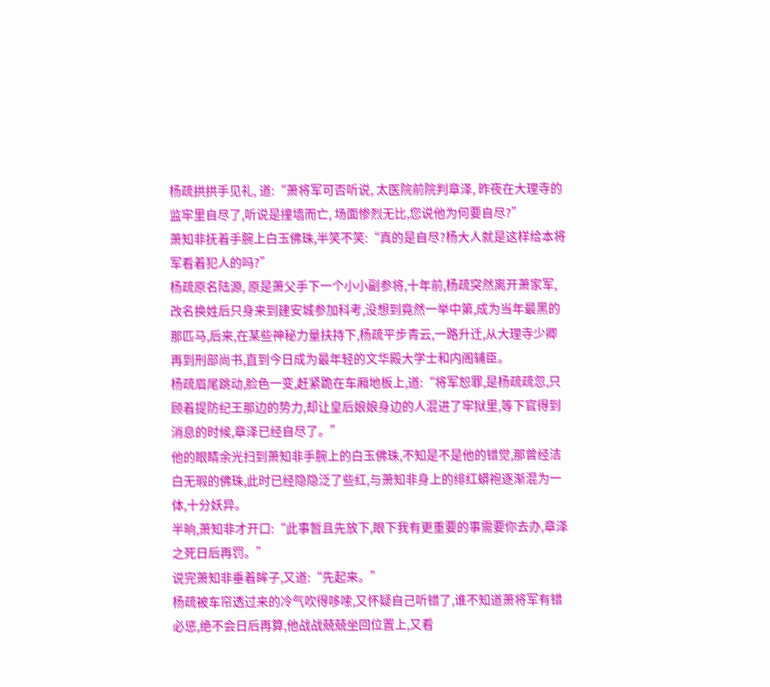杨疏拱拱手见礼, 道:“萧将军可否听说, 太医院前院判章泽, 昨夜在大理寺的监牢里自尽了,听说是撞墙而亡, 场面惨烈无比,您说他为何要自尽?”
萧知非抚着手腕上白玉佛珠,半笑不笑:“真的是自尽?杨大人就是这样给本将军看着犯人的吗?”
杨疏原名陆源, 原是萧父手下一个小小副参将,十年前,杨疏突然离开萧家军,改名换姓后只身来到建安城参加科考,没想到竟然一举中第,成为当年最黑的那匹马,后来,在某些神秘力量扶持下,杨疏平步青云,一路升迁,从大理寺少卿再到刑部尚书,直到今日成为最年轻的文华殿大学士和内阁辅臣。
杨疏眉尾跳动,脸色一变,赶紧跪在车厢地板上,道:“将军恕罪,是杨疏疏忽,只顾着提防纪王那边的势力,却让皇后娘娘身边的人混进了牢狱里,等下官得到消息的时候,章泽已经自尽了。”
他的眼睛余光扫到萧知非手腕上的白玉佛珠,不知是不是他的错觉,那曾经洁白无瑕的佛珠,此时已经隐隐泛了些红,与萧知非身上的绯红蟒袍逐渐混为一体,十分妖异。
半晌,萧知非才开口:“此事暂且先放下,眼下我有更重要的事需要你去办,章泽之死日后再罚。”
说完萧知非垂着眸子,又道:“先起来。”
杨疏被车帘透过来的冷气吹得哆嗦,又怀疑自己听错了,谁不知道萧将军有错必惩,绝不会日后再算,他战战兢兢坐回位置上,又看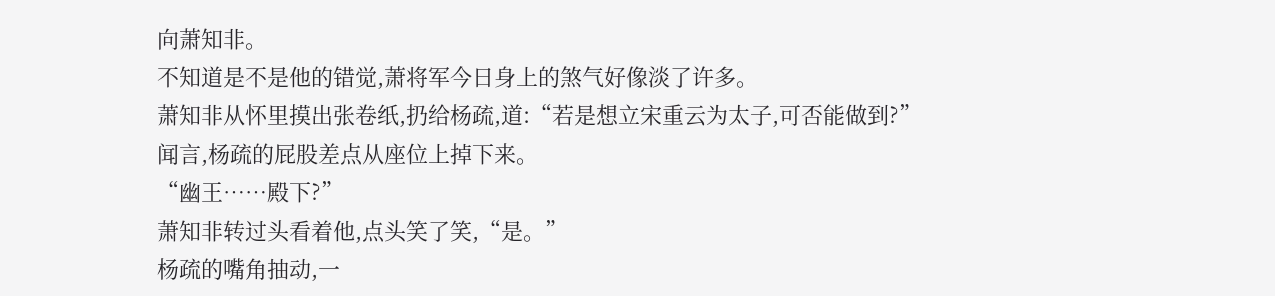向萧知非。
不知道是不是他的错觉,萧将军今日身上的煞气好像淡了许多。
萧知非从怀里摸出张卷纸,扔给杨疏,道:“若是想立宋重云为太子,可否能做到?”
闻言,杨疏的屁股差点从座位上掉下来。
“幽王……殿下?”
萧知非转过头看着他,点头笑了笑,“是。”
杨疏的嘴角抽动,一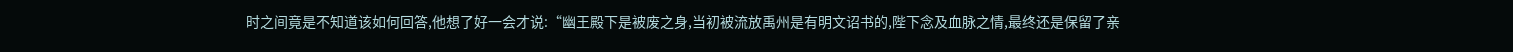时之间竟是不知道该如何回答,他想了好一会才说:“幽王殿下是被废之身,当初被流放禹州是有明文诏书的,陛下念及血脉之情,最终还是保留了亲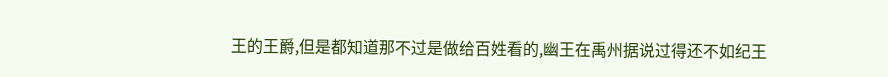王的王爵,但是都知道那不过是做给百姓看的,幽王在禹州据说过得还不如纪王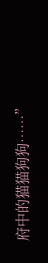府中的猫猫狗狗……”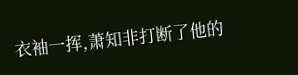衣袖一挥,萧知非打断了他的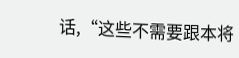话,“这些不需要跟本将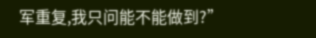军重复,我只问能不能做到?”